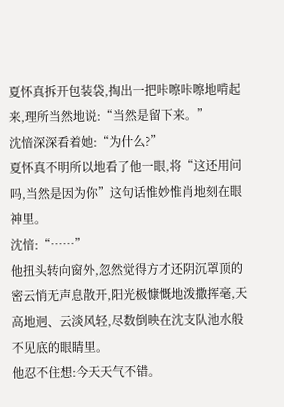夏怀真拆开包装袋,掏出一把咔嚓咔嚓地啃起来,理所当然地说:“当然是留下来。”
沈愔深深看着她:“为什么?”
夏怀真不明所以地看了他一眼,将“这还用问吗,当然是因为你”这句话惟妙惟肖地刻在眼神里。
沈愔:“……”
他扭头转向窗外,忽然觉得方才还阴沉罩顶的密云悄无声息散开,阳光极慷慨地泼撒挥毫,天高地迥、云淡风轻,尽数倒映在沈支队池水般不见底的眼睛里。
他忍不住想:今天天气不错。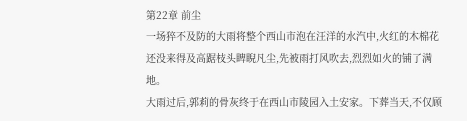第22章 前尘
一场猝不及防的大雨将整个西山市泡在汪洋的水汽中,火红的木棉花还没来得及高踞枝头睥睨凡尘,先被雨打风吹去,烈烈如火的铺了满地。
大雨过后,郭莉的骨灰终于在西山市陵园入土安家。下葬当天,不仅顾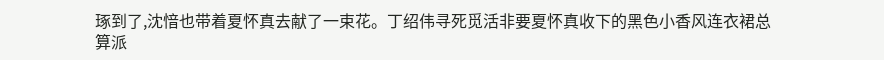琢到了,沈愔也带着夏怀真去献了一束花。丁绍伟寻死觅活非要夏怀真收下的黑色小香风连衣裙总算派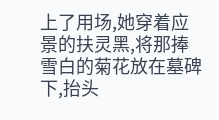上了用场,她穿着应景的扶灵黑,将那捧雪白的菊花放在墓碑下,抬头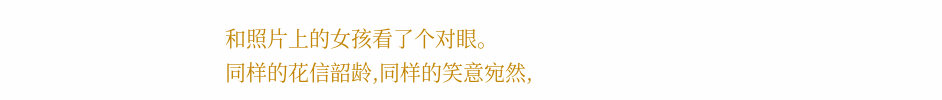和照片上的女孩看了个对眼。
同样的花信韶龄,同样的笑意宛然,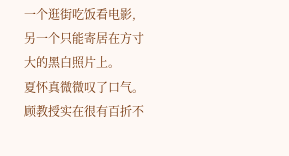一个逛街吃饭看电影,另一个只能寄居在方寸大的黑白照片上。
夏怀真微微叹了口气。
顾教授实在很有百折不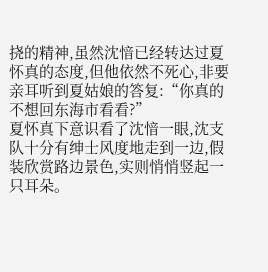挠的精神,虽然沈愔已经转达过夏怀真的态度,但他依然不死心,非要亲耳听到夏姑娘的答复:“你真的不想回东海市看看?”
夏怀真下意识看了沈愔一眼,沈支队十分有绅士风度地走到一边,假装欣赏路边景色,实则悄悄竖起一只耳朵。